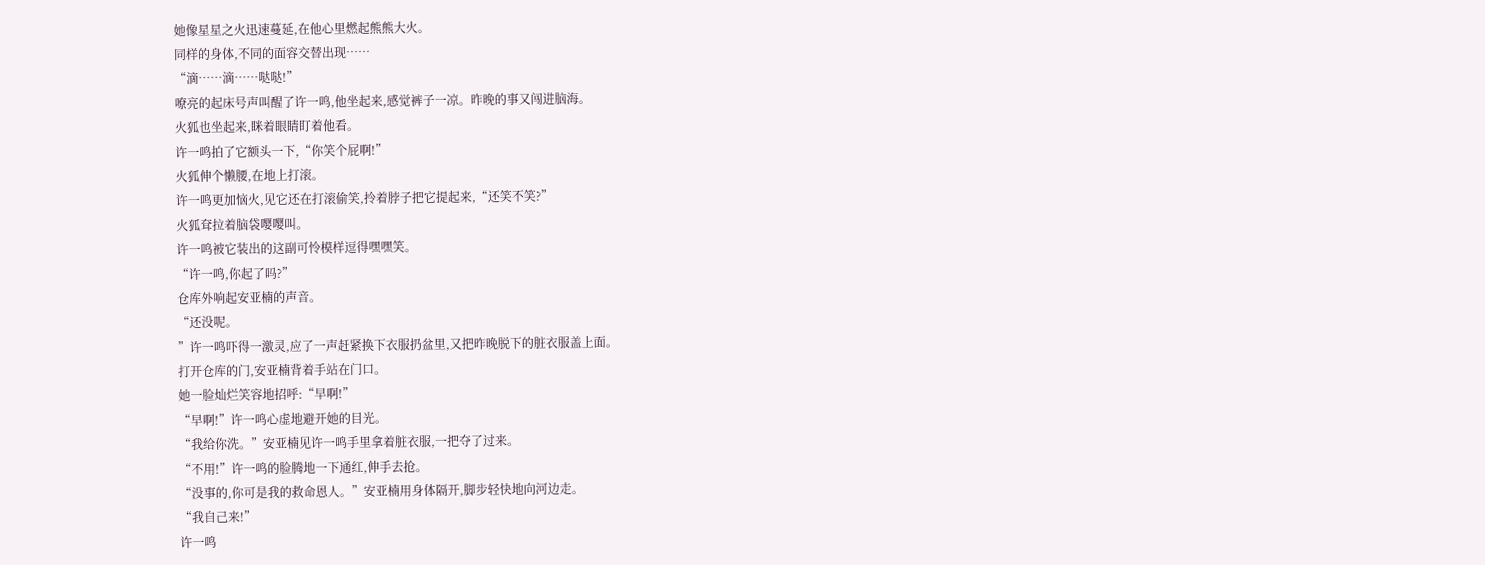她像星星之火迅速蔓延,在他心里燃起熊熊大火。
同样的身体,不同的面容交替出现……
“滴……滴……哒哒!”
嘹亮的起床号声叫醒了许一鸣,他坐起来,感觉裤子一凉。昨晚的事又闯进脑海。
火狐也坐起来,眯着眼睛盯着他看。
许一鸣拍了它额头一下,“你笑个屁啊!”
火狐伸个懒腰,在地上打滚。
许一鸣更加恼火,见它还在打滚偷笑,拎着脖子把它提起来,“还笑不笑?”
火狐耷拉着脑袋嘤嘤叫。
许一鸣被它装出的这副可怜模样逗得嘿嘿笑。
“许一鸣,你起了吗?”
仓库外响起安亚楠的声音。
“还没呢。
”许一鸣吓得一激灵,应了一声赶紧换下衣服扔盆里,又把昨晚脱下的脏衣服盖上面。
打开仓库的门,安亚楠背着手站在门口。
她一脸灿烂笑容地招呼:“早啊!”
“早啊!”许一鸣心虚地避开她的目光。
“我给你洗。”安亚楠见许一鸣手里拿着脏衣服,一把夺了过来。
“不用!”许一鸣的脸腾地一下通红,伸手去抢。
“没事的,你可是我的救命恩人。”安亚楠用身体隔开,脚步轻快地向河边走。
“我自己来!”
许一鸣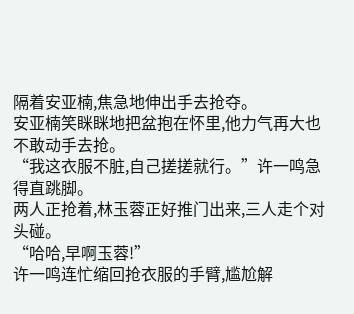隔着安亚楠,焦急地伸出手去抢夺。
安亚楠笑眯眯地把盆抱在怀里,他力气再大也不敢动手去抢。
“我这衣服不脏,自己搓搓就行。”许一鸣急得直跳脚。
两人正抢着,林玉蓉正好推门出来,三人走个对头碰。
“哈哈,早啊玉蓉!”
许一鸣连忙缩回抢衣服的手臂,尴尬解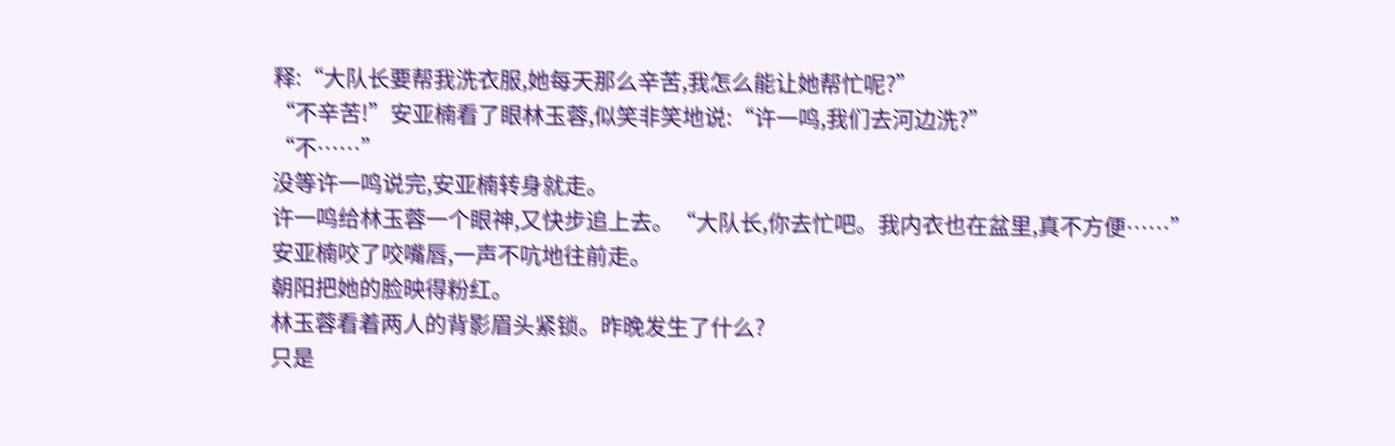释:“大队长要帮我洗衣服,她每天那么辛苦,我怎么能让她帮忙呢?”
“不辛苦!”安亚楠看了眼林玉蓉,似笑非笑地说:“许一鸣,我们去河边洗?”
“不……”
没等许一鸣说完,安亚楠转身就走。
许一鸣给林玉蓉一个眼神,又快步追上去。“大队长,你去忙吧。我内衣也在盆里,真不方便……”
安亚楠咬了咬嘴唇,一声不吭地往前走。
朝阳把她的脸映得粉红。
林玉蓉看着两人的背影眉头紧锁。昨晚发生了什么?
只是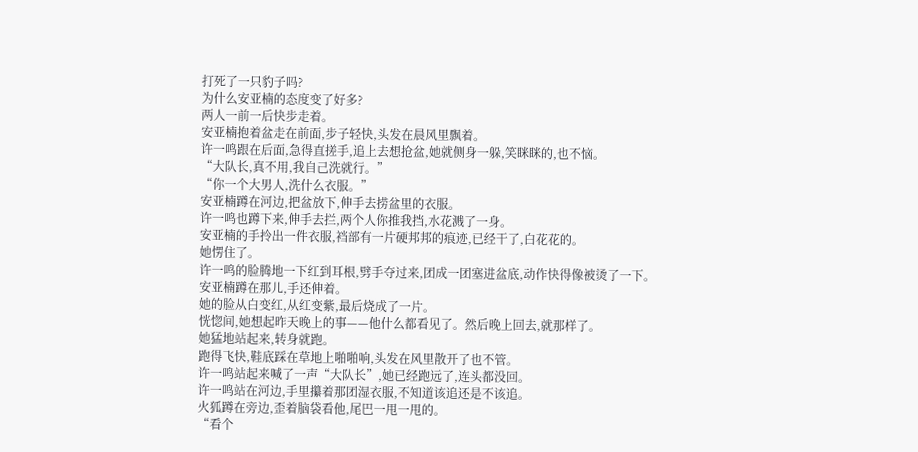打死了一只豹子吗?
为什么安亚楠的态度变了好多?
两人一前一后快步走着。
安亚楠抱着盆走在前面,步子轻快,头发在晨风里飘着。
许一鸣跟在后面,急得直搓手,追上去想抢盆,她就侧身一躲,笑眯眯的,也不恼。
“大队长,真不用,我自己洗就行。”
“你一个大男人,洗什么衣服。”
安亚楠蹲在河边,把盆放下,伸手去捞盆里的衣服。
许一鸣也蹲下来,伸手去拦,两个人你推我挡,水花溅了一身。
安亚楠的手拎出一件衣服,裆部有一片硬邦邦的痕迹,已经干了,白花花的。
她愣住了。
许一鸣的脸腾地一下红到耳根,劈手夺过来,团成一团塞进盆底,动作快得像被烫了一下。
安亚楠蹲在那儿,手还伸着。
她的脸从白变红,从红变紫,最后烧成了一片。
恍惚间,她想起昨天晚上的事——他什么都看见了。然后晚上回去,就那样了。
她猛地站起来,转身就跑。
跑得飞快,鞋底踩在草地上啪啪响,头发在风里散开了也不管。
许一鸣站起来喊了一声“大队长”,她已经跑远了,连头都没回。
许一鸣站在河边,手里攥着那团湿衣服,不知道该追还是不该追。
火狐蹲在旁边,歪着脑袋看他,尾巴一甩一甩的。
“看个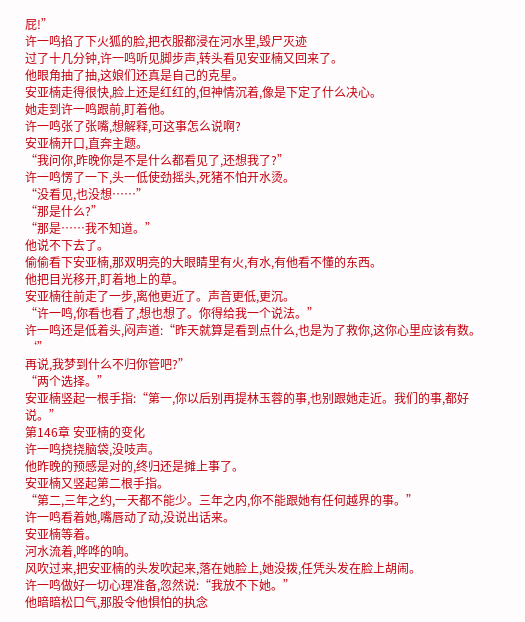屁!”
许一鸣掐了下火狐的脸,把衣服都浸在河水里,毁尸灭迹
过了十几分钟,许一鸣听见脚步声,转头看见安亚楠又回来了。
他眼角抽了抽,这娘们还真是自己的克星。
安亚楠走得很快,脸上还是红红的,但神情沉着,像是下定了什么决心。
她走到许一鸣跟前,盯着他。
许一鸣张了张嘴,想解释,可这事怎么说啊?
安亚楠开口,直奔主题。
“我问你,昨晚你是不是什么都看见了,还想我了?”
许一鸣愣了一下,头一低使劲摇头,死猪不怕开水烫。
“没看见,也没想……”
“那是什么?”
“那是……我不知道。”
他说不下去了。
偷偷看下安亚楠,那双明亮的大眼睛里有火,有水,有他看不懂的东西。
他把目光移开,盯着地上的草。
安亚楠往前走了一步,离他更近了。声音更低,更沉。
“许一鸣,你看也看了,想也想了。你得给我一个说法。”
许一鸣还是低着头,闷声道:“昨天就算是看到点什么,也是为了救你,这你心里应该有数。‘”
再说,我梦到什么不归你管吧?”
“两个选择。”
安亚楠竖起一根手指:“第一,你以后别再提林玉蓉的事,也别跟她走近。我们的事,都好说。”
第146章 安亚楠的变化
许一鸣挠挠脑袋,没吱声。
他昨晚的预感是对的,终归还是摊上事了。
安亚楠又竖起第二根手指。
“第二,三年之约,一天都不能少。三年之内,你不能跟她有任何越界的事。”
许一鸣看着她,嘴唇动了动,没说出话来。
安亚楠等着。
河水流着,哗哗的响。
风吹过来,把安亚楠的头发吹起来,落在她脸上,她没拨,任凭头发在脸上胡闹。
许一鸣做好一切心理准备,忽然说:“我放不下她。”
他暗暗松口气,那股令他惧怕的执念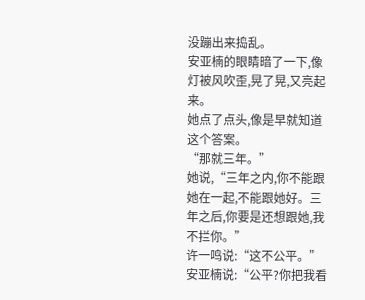没蹦出来捣乱。
安亚楠的眼睛暗了一下,像灯被风吹歪,晃了晃,又亮起来。
她点了点头,像是早就知道这个答案。
“那就三年。”
她说,“三年之内,你不能跟她在一起,不能跟她好。三年之后,你要是还想跟她,我不拦你。”
许一鸣说:“这不公平。”
安亚楠说:“公平?你把我看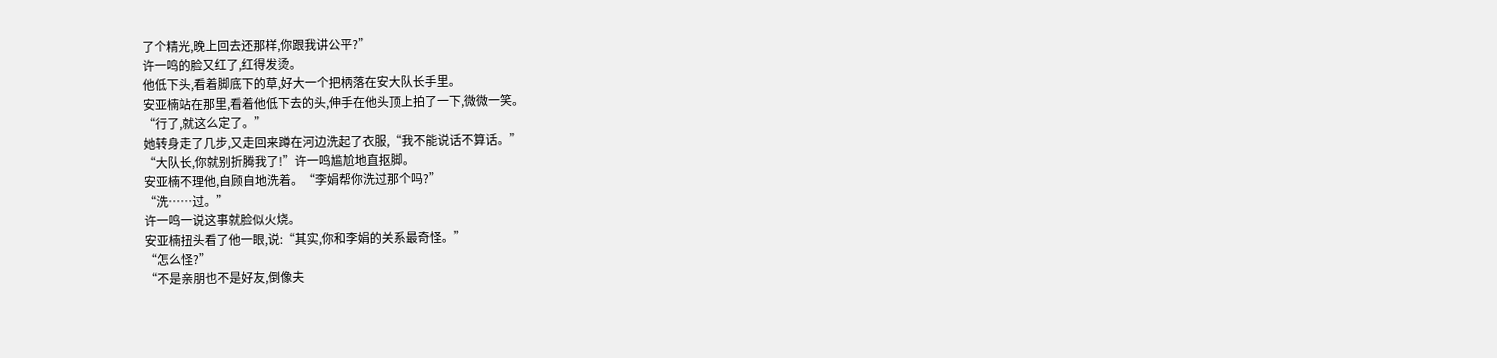了个精光,晚上回去还那样,你跟我讲公平?”
许一鸣的脸又红了,红得发烫。
他低下头,看着脚底下的草,好大一个把柄落在安大队长手里。
安亚楠站在那里,看着他低下去的头,伸手在他头顶上拍了一下,微微一笑。
“行了,就这么定了。”
她转身走了几步,又走回来蹲在河边洗起了衣服,“我不能说话不算话。”
“大队长,你就别折腾我了!”许一鸣尴尬地直抠脚。
安亚楠不理他,自顾自地洗着。“李娟帮你洗过那个吗?”
“洗……过。”
许一鸣一说这事就脸似火烧。
安亚楠扭头看了他一眼,说:“其实,你和李娟的关系最奇怪。”
“怎么怪?”
“不是亲朋也不是好友,倒像夫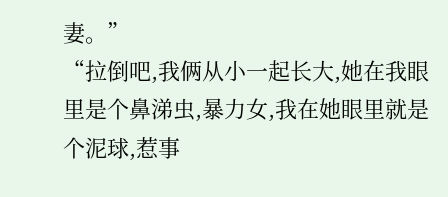妻。”
“拉倒吧,我俩从小一起长大,她在我眼里是个鼻涕虫,暴力女,我在她眼里就是个泥球,惹事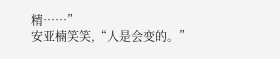精……”
安亚楠笑笑,“人是会变的。”